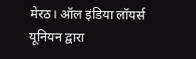मेरठ। ऑल इंडिया लॉयर्स यूनियन द्वारा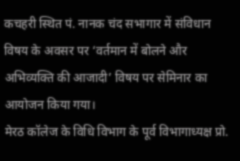कचहरी स्थित पं. नानक चंद सभागार में संविधान विषय के अवसर पर ‘वर्तमान में बोलने और अभिव्यक्ति की आजादी’ विषय पर सेमिनार का आयोजन किया गया।
मेरठ कॉलेज के विधि विभाग के पूर्व विभागाध्यक्ष प्रो.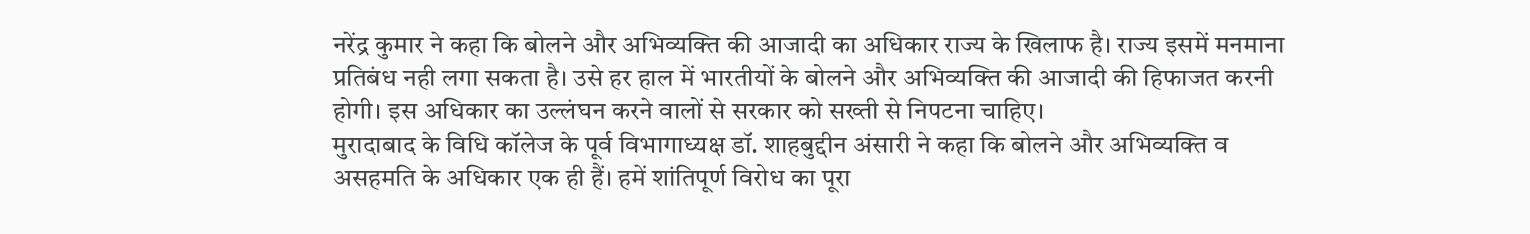नरेंद्र कुमार ने कहा कि बोलने और अभिव्यक्ति की आजादी का अधिकार राज्य के खिलाफ है। राज्य इसमें मनमाना प्रतिबंध नही लगा सकता है। उसे हर हाल में भारतीयों के बोलने और अभिव्यक्ति की आजादी की हिफाजत करनी होगी। इस अधिकार का उल्लंघन करने वालों से सरकार को सख्ती से निपटना चाहिए।
मुरादाबाद के विधि कॉलेज के पूर्व विभागाध्यक्ष डॉ. शाहबुद्दीन अंसारी ने कहा कि बोलने और अभिव्यक्ति व असहमति के अधिकार एक ही हैं। हमें शांतिपूर्ण विरोध का पूरा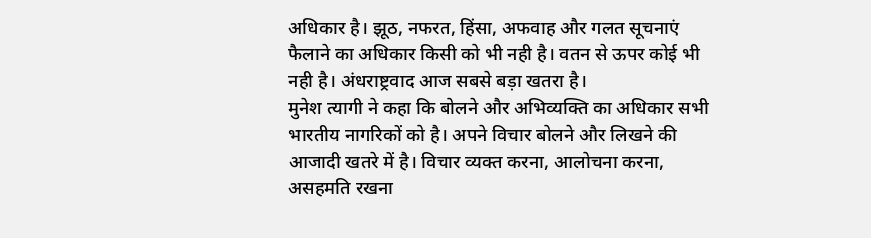अधिकार है। झूठ, नफरत, हिंसा, अफवाह और गलत सूचनाएं फैलाने का अधिकार किसी को भी नही है। वतन से ऊपर कोई भी नही है। अंधराष्ट्रवाद आज सबसे बड़ा खतरा है।
मुनेश त्यागी ने कहा कि बोलने और अभिव्यक्ति का अधिकार सभी भारतीय नागरिकों को है। अपने विचार बोलने और लिखने की आजादी खतरे में है। विचार व्यक्त करना, आलोचना करना, असहमति रखना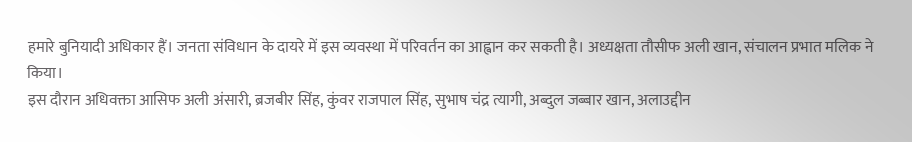हमारे बुनियादी अधिकार हैं। जनता संविधान के दायरे में इस व्यवस्था में परिवर्तन का आह्वान कर सकती है। अध्यक्षता तौसीफ अली खान, संचालन प्रभात मलिक ने किया।
इस दौरान अधिवक्ता आसिफ अली अंसारी, ब्रजबीर सिंह, कुंवर राजपाल सिंह, सुभाष चंद्र त्यागी, अब्दुल जब्बार खान, अलाउद्दीन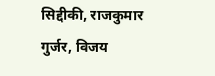सिद्दीकी, राजकुमार गुर्जर, विजय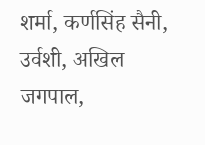शर्मा, कर्णसिंह सैनी, उर्वशी, अखिल जगपाल,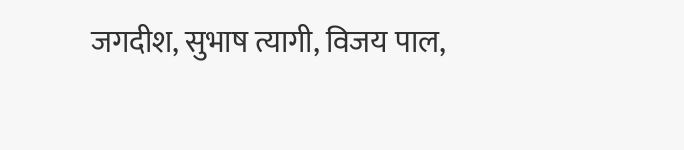जगदीश, सुभाष त्यागी, विजय पाल,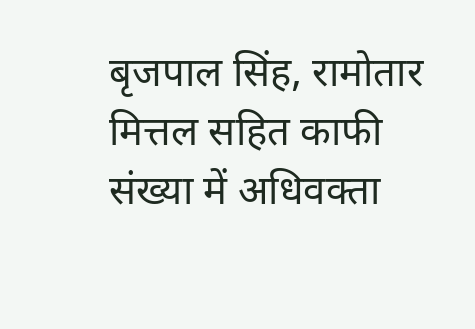बृजपाल सिंह, रामोतार मित्तल सहित काफी संख्या में अधिवक्ता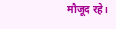मौजूद रहे।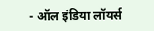- ऑल इंडिया लॉयर्स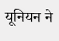यूनियन ने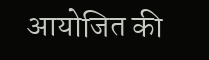आयोजित की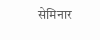सेमिनार